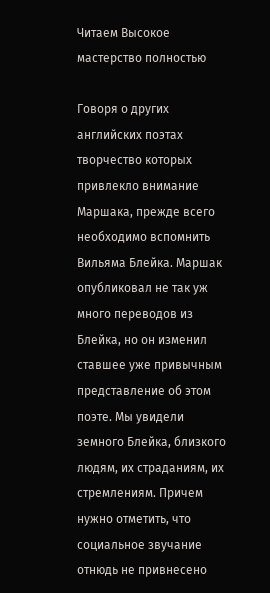Читаем Высокое мастерство полностью

Говоря о других английских поэтах творчество которых привлекло внимание Маршака, прежде всего необходимо вспомнить Вильяма Блейка. Маршак опубликовал не так уж много переводов из Блейка, но он изменил ставшее уже привычным представление об этом поэте. Мы увидели земного Блейка, близкого людям, их страданиям, их стремлениям. Причем нужно отметить, что социальное звучание отнюдь не привнесено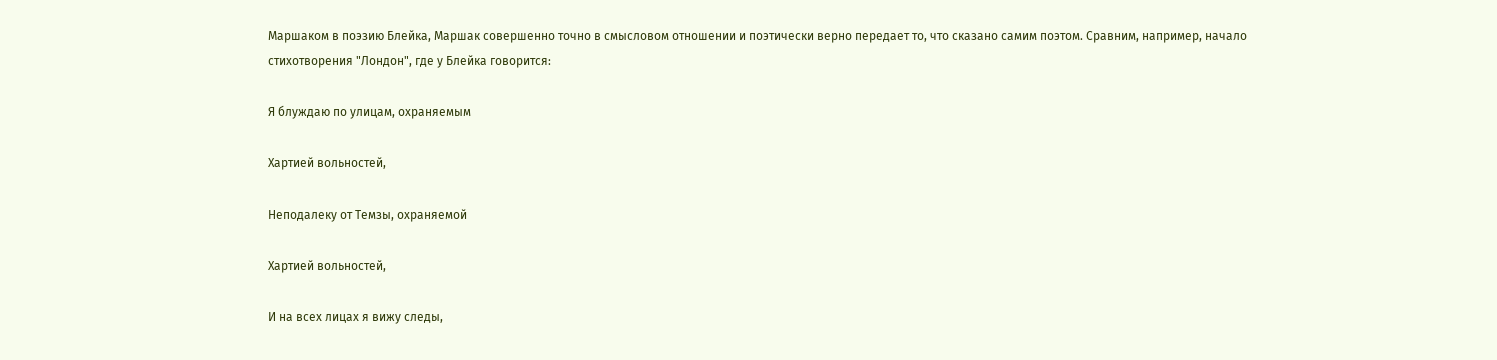Маршаком в поэзию Блейка, Маршак совершенно точно в смысловом отношении и поэтически верно передает то, что сказано самим поэтом. Сравним, например, начало стихотворения "Лондон", где у Блейка говорится:

Я блуждаю по улицам, охраняемым

Хартией вольностей,

Неподалеку от Темзы, охраняемой

Хартией вольностей,

И на всех лицах я вижу следы,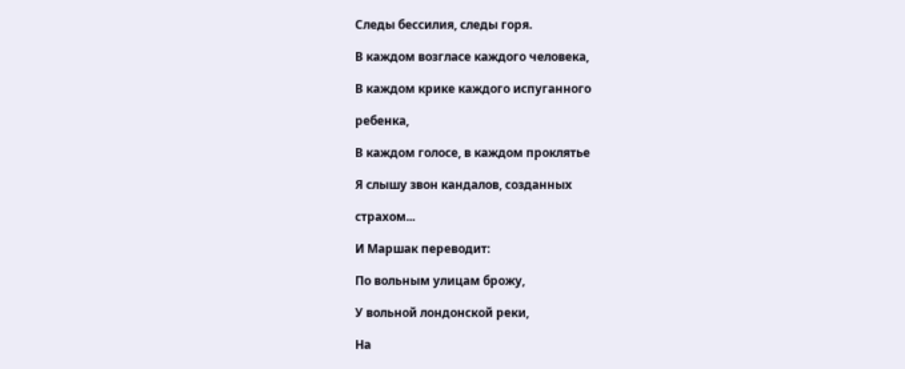Следы бессилия, следы горя.

В каждом возгласе каждого человека,

В каждом крике каждого испуганного

ребенка,

В каждом голосе, в каждом проклятье

Я слышу звон кандалов, созданных

страхом...

И Маршак переводит:

По вольным улицам брожу,

У вольной лондонской реки,

На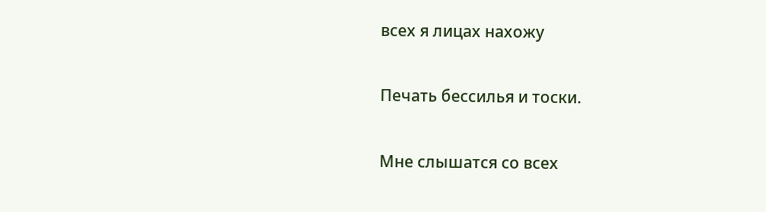всех я лицах нахожу

Печать бессилья и тоски.

Мне слышатся со всех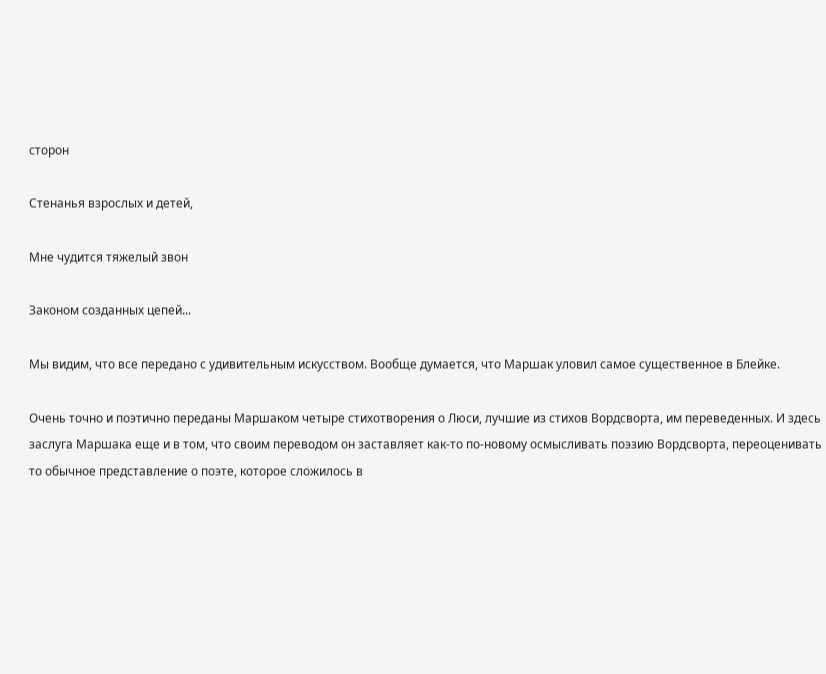сторон

Стенанья взрослых и детей,

Мне чудится тяжелый звон

Законом созданных цепей...

Мы видим, что все передано с удивительным искусством. Вообще думается, что Маршак уловил самое существенное в Блейке.

Очень точно и поэтично переданы Маршаком четыре стихотворения о Люси, лучшие из стихов Вордсворта, им переведенных. И здесь заслуга Маршака еще и в том, что своим переводом он заставляет как-то по-новому осмысливать поэзию Вордсворта, переоценивать то обычное представление о поэте, которое сложилось в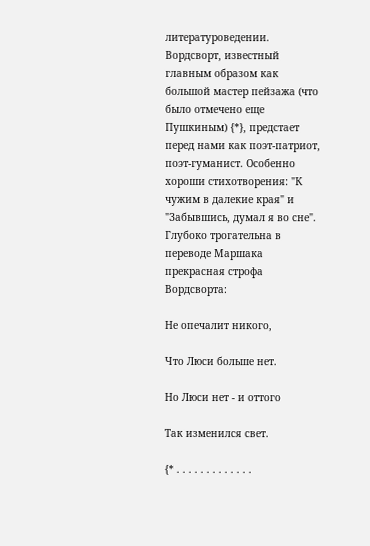литературоведении. Вордсворт, известный главным образом как большой мастер пейзажа (что было отмечено еще Пушкиным) {*}, предстает перед нами как поэт-патриот, поэт-гуманист. Особенно хороши стихотворения: "К чужим в далекие края" и "Забывшись, думал я во сне". Глубоко трогательна в переводе Маршака прекрасная строфа Вордсворта:

Не опечалит никого,

Что Люси больше нет.

Но Люси нет - и оттого

Так изменился свет.

{* . . . . . . . . . . . . .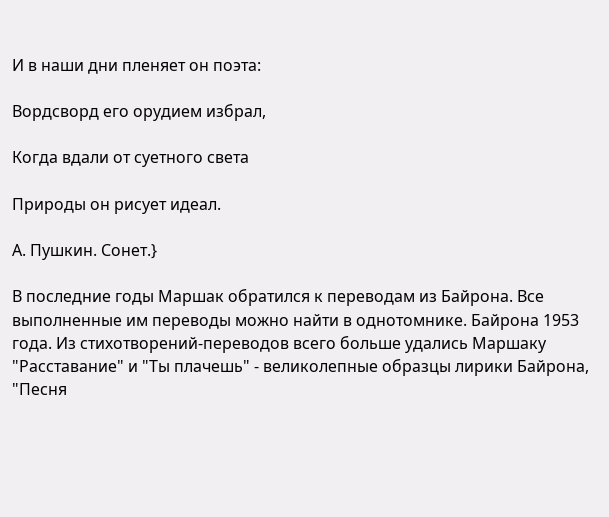И в наши дни пленяет он поэта:

Вордсворд его орудием избрал,

Когда вдали от суетного света

Природы он рисует идеал.

А. Пушкин. Сонет.}

В последние годы Маршак обратился к переводам из Байрона. Все выполненные им переводы можно найти в однотомнике. Байрона 1953 года. Из стихотворений-переводов всего больше удались Маршаку "Расставание" и "Ты плачешь" - великолепные образцы лирики Байрона, "Песня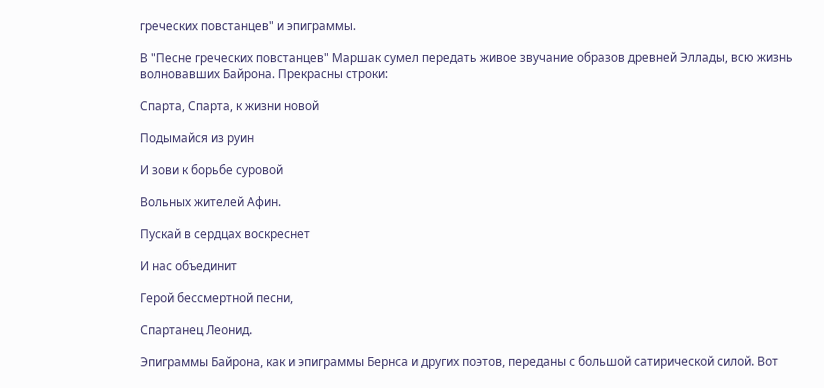греческих повстанцев" и эпиграммы.

В "Песне греческих повстанцев" Маршак сумел передать живое звучание образов древней Эллады, всю жизнь волновавших Байрона. Прекрасны строки:

Спарта, Спарта, к жизни новой

Подымайся из руин

И зови к борьбе суровой

Вольных жителей Афин.

Пускай в сердцах воскреснет

И нас объединит

Герой бессмертной песни,

Спартанец Леонид.

Эпиграммы Байрона, как и эпиграммы Бернса и других поэтов, переданы с большой сатирической силой. Вот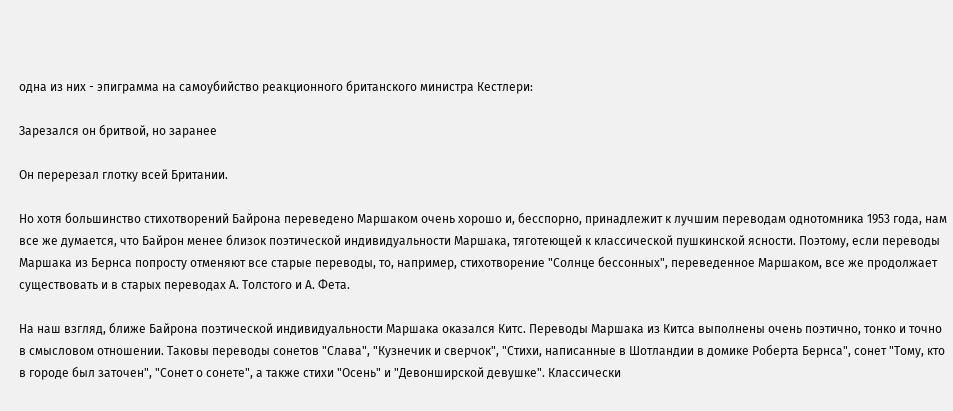одна из них - эпиграмма на самоубийство реакционного британского министра Кестлери:

Зарезался он бритвой, но заранее

Он перерезал глотку всей Британии.

Но хотя большинство стихотворений Байрона переведено Маршаком очень хорошо и, бесспорно, принадлежит к лучшим переводам однотомника 1953 года, нам все же думается, что Байрон менее близок поэтической индивидуальности Маршака, тяготеющей к классической пушкинской ясности. Поэтому, если переводы Маршака из Бернса попросту отменяют все старые переводы, то, например, стихотворение "Солнце бессонных", переведенное Маршаком, все же продолжает существовать и в старых переводах А. Толстого и А. Фета.

На наш взгляд, ближе Байрона поэтической индивидуальности Маршака оказался Китс. Переводы Маршака из Китса выполнены очень поэтично, тонко и точно в смысловом отношении. Таковы переводы сонетов "Слава", "Кузнечик и сверчок", "Стихи, написанные в Шотландии в домике Роберта Бернса", сонет "Тому, кто в городе был заточен", "Сонет о сонете", а также стихи "Осень" и "Девонширской девушке". Классически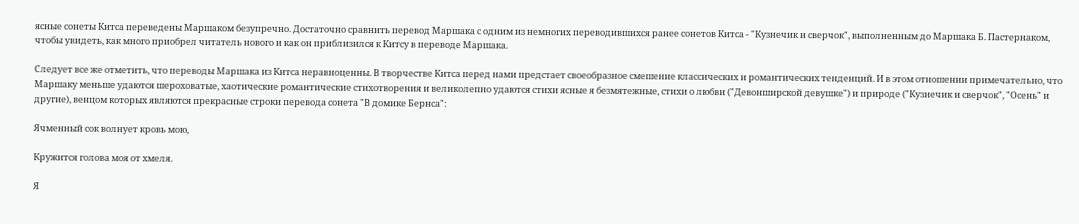ясные сонеты Китса переведены Маршаком безупречно. Достаточно сравнить перевод Маршака с одним из немногих переводившихся ранее сонетов Китса - "Кузнечик и сверчок", выполненным до Маршака Б. Пастернаком, чтобы увидеть, как много приобрел читатель нового и как он приблизился к Китсу в переводе Маршака.

Следует все же отметить, что переводы Маршака из Китса неравноценны. В творчестве Китса перед нами предстает своеобразное смешение классических и романтических тенденций. И в этом отношении примечательно, что Маршаку меньше удаются шероховатые, хаотические романтические стихотворения и великолепно удаются стихи ясные я безмятежные, стихи о любви ("Девонширской девушке") и природе ("Кузнечик и сверчок", "Осень" и другие), венцом которых являются прекрасные строки перевода сонета "В домике Бернса":

Ячменный сок волнует кровь мою,

Кружится голова моя от хмеля.

Я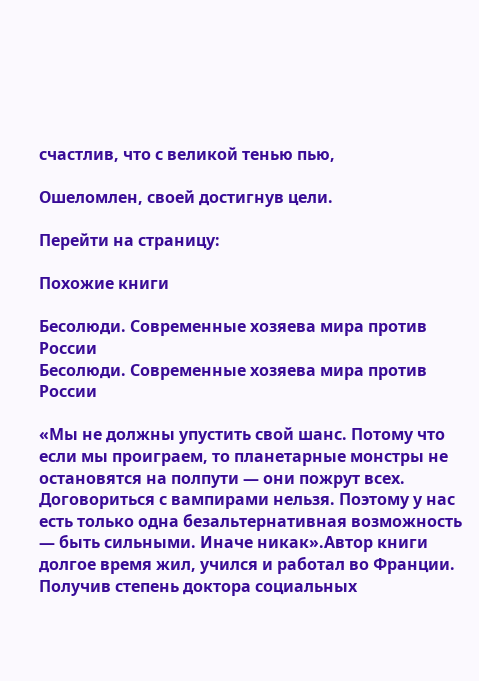счастлив, что с великой тенью пью,

Ошеломлен, своей достигнув цели.

Перейти на страницу:

Похожие книги

Бесолюди. Современные хозяева мира против России
Бесолюди. Современные хозяева мира против России

«Мы не должны упустить свой шанс. Потому что если мы проиграем, то планетарные монстры не остановятся на полпути — они пожрут всех. Договориться с вампирами нельзя. Поэтому у нас есть только одна безальтернативная возможность — быть сильными. Иначе никак».Автор книги долгое время жил, учился и работал во Франции. Получив степень доктора социальных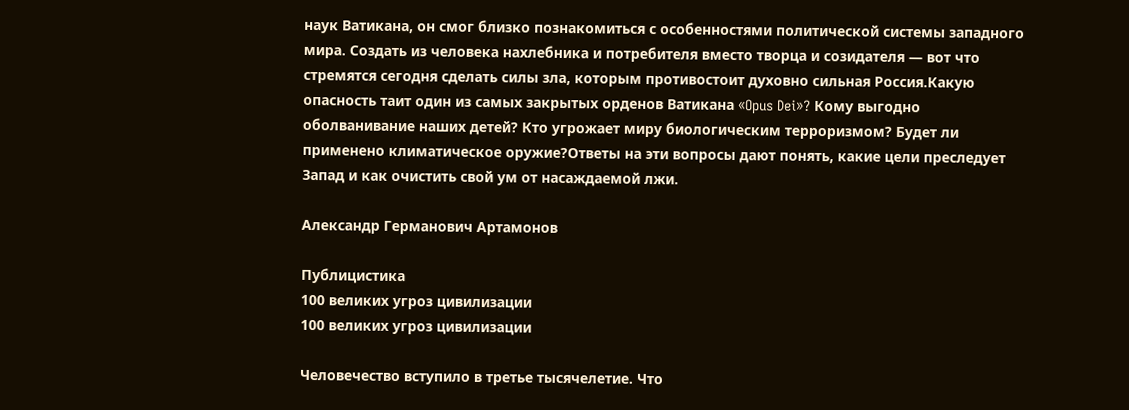наук Ватикана, он смог близко познакомиться с особенностями политической системы западного мира. Создать из человека нахлебника и потребителя вместо творца и созидателя — вот что стремятся сегодня сделать силы зла, которым противостоит духовно сильная Россия.Какую опасность таит один из самых закрытых орденов Ватикана «Opus Dei»? Кому выгодно оболванивание наших детей? Кто угрожает миру биологическим терроризмом? Будет ли применено климатическое оружие?Ответы на эти вопросы дают понять, какие цели преследует Запад и как очистить свой ум от насаждаемой лжи.

Александр Германович Артамонов

Публицистика
100 великих угроз цивилизации
100 великих угроз цивилизации

Человечество вступило в третье тысячелетие. Что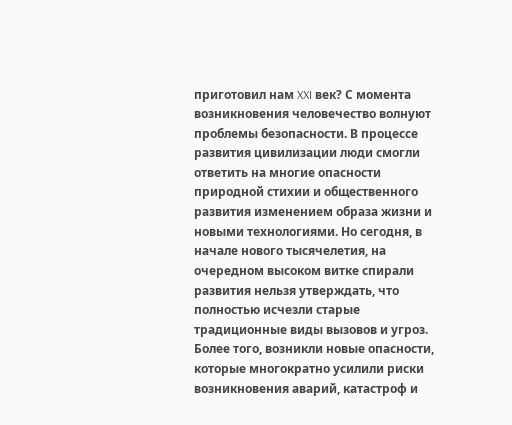приготовил нам XXI век? С момента возникновения человечество волнуют проблемы безопасности. В процессе развития цивилизации люди смогли ответить на многие опасности природной стихии и общественного развития изменением образа жизни и новыми технологиями. Но сегодня, в начале нового тысячелетия, на очередном высоком витке спирали развития нельзя утверждать, что полностью исчезли старые традиционные виды вызовов и угроз. Более того, возникли новые опасности, которые многократно усилили риски возникновения аварий, катастроф и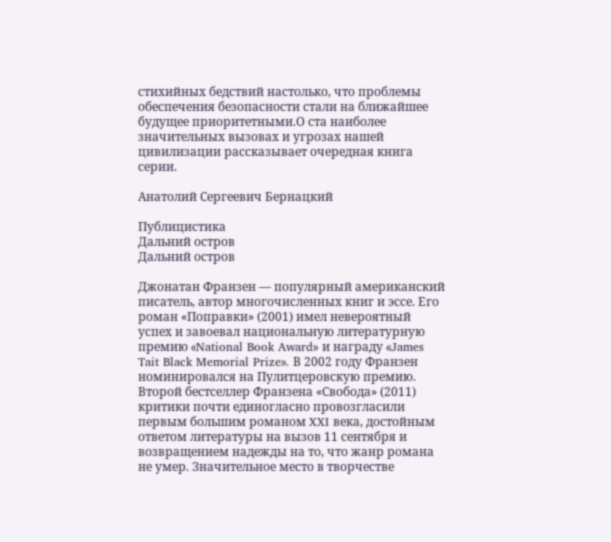стихийных бедствий настолько, что проблемы обеспечения безопасности стали на ближайшее будущее приоритетными.О ста наиболее значительных вызовах и угрозах нашей цивилизации рассказывает очередная книга серии.

Анатолий Сергеевич Бернацкий

Публицистика
Дальний остров
Дальний остров

Джонатан Франзен — популярный американский писатель, автор многочисленных книг и эссе. Его роман «Поправки» (2001) имел невероятный успех и завоевал национальную литературную премию «National Book Award» и награду «James Tait Black Memorial Prize». В 2002 году Франзен номинировался на Пулитцеровскую премию. Второй бестселлер Франзена «Свобода» (2011) критики почти единогласно провозгласили первым большим романом XXI века, достойным ответом литературы на вызов 11 сентября и возвращением надежды на то, что жанр романа не умер. Значительное место в творчестве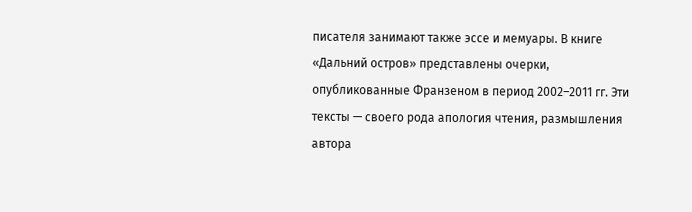писателя занимают также эссе и мемуары. В книге «Дальний остров» представлены очерки, опубликованные Франзеном в период 2002–2011 гг. Эти тексты — своего рода апология чтения, размышления автора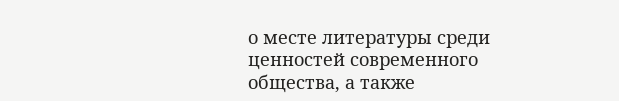о месте литературы среди ценностей современного общества, а также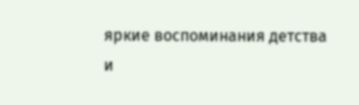яркие воспоминания детства и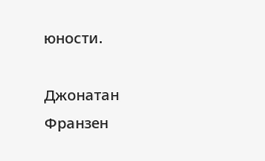юности.

Джонатан Франзен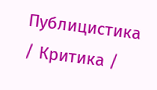Публицистика / Критика /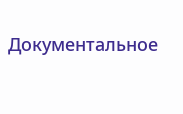Документальное